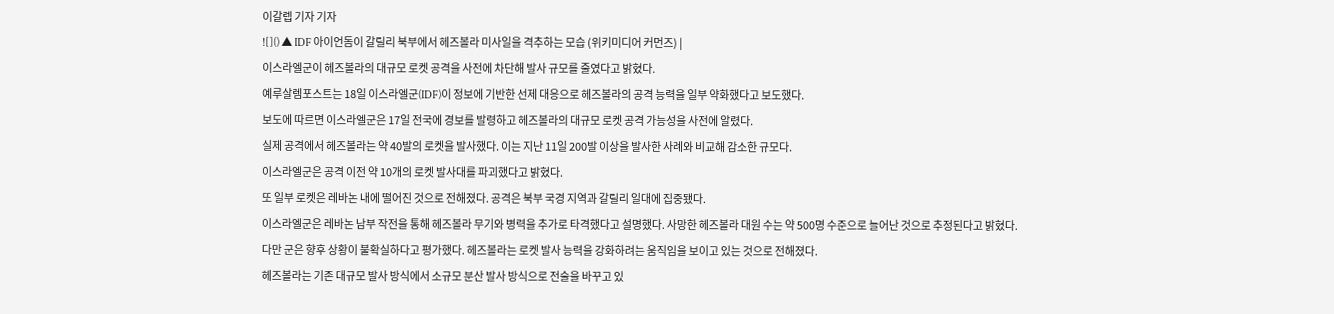이갈렙 기자 기자
![]() ▲ IDF 아이언돔이 갈릴리 북부에서 헤즈볼라 미사일을 격추하는 모습 (위키미디어 커먼즈) |
이스라엘군이 헤즈볼라의 대규모 로켓 공격을 사전에 차단해 발사 규모를 줄였다고 밝혔다.
예루살렘포스트는 18일 이스라엘군(IDF)이 정보에 기반한 선제 대응으로 헤즈볼라의 공격 능력을 일부 약화했다고 보도했다.
보도에 따르면 이스라엘군은 17일 전국에 경보를 발령하고 헤즈볼라의 대규모 로켓 공격 가능성을 사전에 알렸다.
실제 공격에서 헤즈볼라는 약 40발의 로켓을 발사했다. 이는 지난 11일 200발 이상을 발사한 사례와 비교해 감소한 규모다.
이스라엘군은 공격 이전 약 10개의 로켓 발사대를 파괴했다고 밝혔다.
또 일부 로켓은 레바논 내에 떨어진 것으로 전해졌다. 공격은 북부 국경 지역과 갈릴리 일대에 집중됐다.
이스라엘군은 레바논 남부 작전을 통해 헤즈볼라 무기와 병력을 추가로 타격했다고 설명했다. 사망한 헤즈볼라 대원 수는 약 500명 수준으로 늘어난 것으로 추정된다고 밝혔다.
다만 군은 향후 상황이 불확실하다고 평가했다. 헤즈볼라는 로켓 발사 능력을 강화하려는 움직임을 보이고 있는 것으로 전해졌다.
헤즈볼라는 기존 대규모 발사 방식에서 소규모 분산 발사 방식으로 전술을 바꾸고 있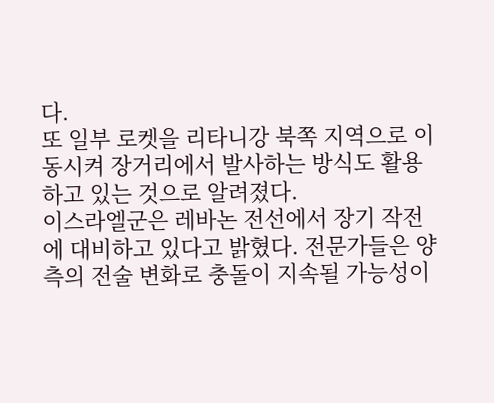다.
또 일부 로켓을 리타니강 북쪽 지역으로 이동시켜 장거리에서 발사하는 방식도 활용하고 있는 것으로 알려졌다.
이스라엘군은 레바논 전선에서 장기 작전에 대비하고 있다고 밝혔다. 전문가들은 양측의 전술 변화로 충돌이 지속될 가능성이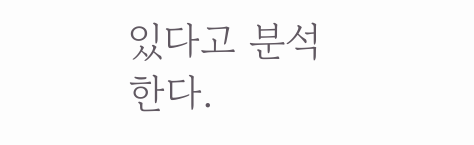있다고 분석한다.